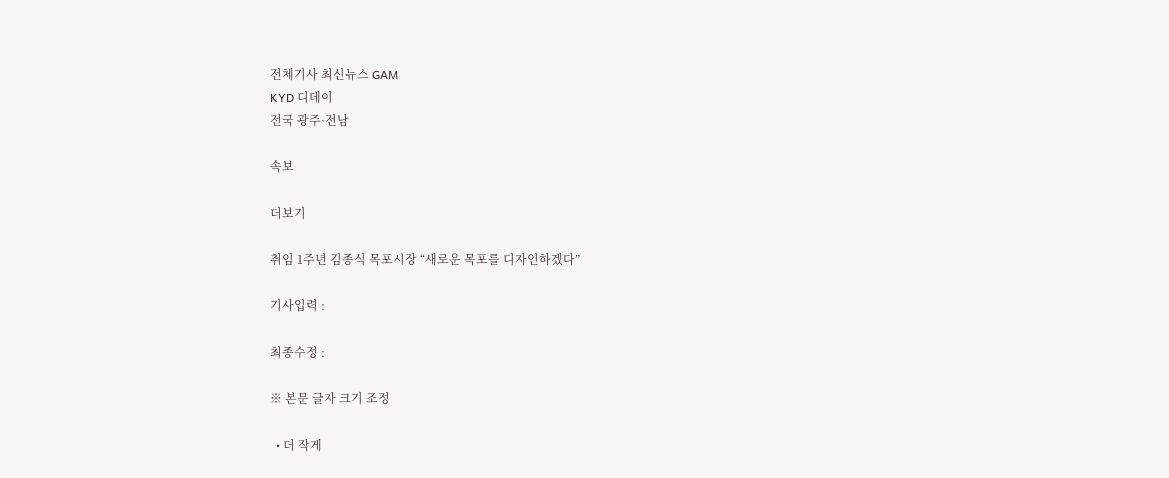전체기사 최신뉴스 GAM
KYD 디데이
전국 광주·전남

속보

더보기

취임 1주년 김종식 목포시장 “새로운 목포를 디자인하겠다”

기사입력 :

최종수정 :

※ 본문 글자 크기 조정

  • 더 작게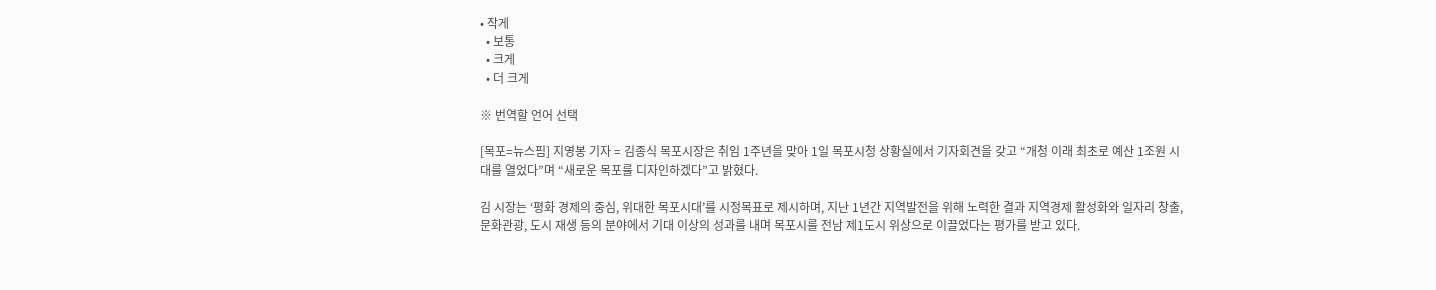• 작게
  • 보통
  • 크게
  • 더 크게

※ 번역할 언어 선택

[목포=뉴스핌] 지영봉 기자 = 김종식 목포시장은 취임 1주년을 맞아 1일 목포시청 상황실에서 기자회견을 갖고 “개청 이래 최초로 예산 1조원 시대를 열었다”며 “새로운 목포를 디자인하겠다”고 밝혔다.

김 시장는 ‘평화 경제의 중심, 위대한 목포시대’를 시정목표로 제시하며, 지난 1년간 지역발전을 위해 노력한 결과 지역경제 활성화와 일자리 창출, 문화관광, 도시 재생 등의 분야에서 기대 이상의 성과를 내며 목포시를 전남 제1도시 위상으로 이끌었다는 평가를 받고 있다.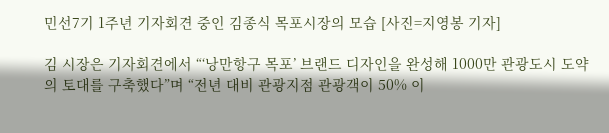민선7기 1주년 기자회견 중인 김종식 목포시장의 모습 [사진=지영봉 기자]

김 시장은 기자회견에서 “‘낭만항구 목포’ 브랜드 디자인을 완성해 1000만 관광도시 도약의 토대를 구축했다”며 “전년 대비 관광지점 관광객이 50% 이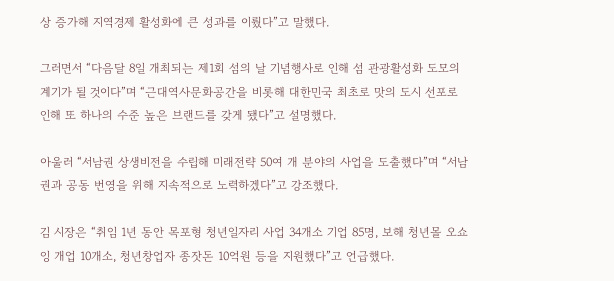상 증가해 지역경제 활성화에 큰 성과를 이뤘다”고 말했다.

그러면서 “다음달 8일 개최되는 제1회 섬의 날 기념행사로 인해 섬 관광활성화 도모의 계기가 될 것이다”며 “근대역사문화공간을 비롯해 대한민국 최초로 맛의 도시 선포로 인해 또 하나의 수준 높은 브랜드를 갖게 됐다”고 설명했다.

아울러 “서남권 상생비전을 수립해 미래전략 50여 개 분야의 사업을 도출했다”며 “서남권과 공동 번영을 위해 지속적으로 노력하겠다”고 강조했다.

김 시장은 “취임 1년 동안 목포형 청년일자리 사업 34개소 기업 85명, 보해 청년몰 오쇼잉 개업 10개소, 청년창업자 종잣돈 10억원 등을 지원했다”고 언급했다.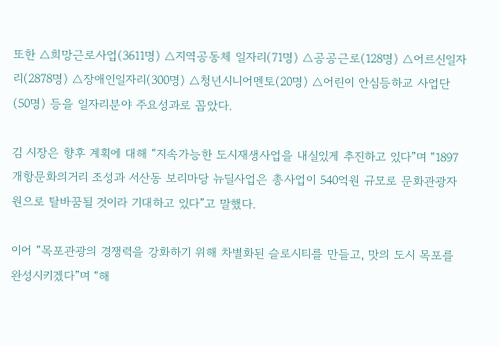또한 △희망근로사업(3611명) △지역공동체 일자리(71명) △공공근로(128명) △어르신일자리(2878명) △장애인일자리(300명) △청년시니어멘토(20명) △어린이 안심등하교 사업단(50명) 등을 일자리분야 주요성과로 꼽았다.

김 시장은 향후 계획에 대해 “지속가능한 도시재생사업을 내실있게 추진하고 있다”며 “1897개항문화의거리 조성과 서산동 보리마당 뉴딜사업은 총사업이 540억원 규모로 문화관광자원으로 탈바꿈될 것이라 기대하고 있다”고 말했다.

이어 “목포관광의 경쟁력을 강화하기 위해 차별화된 슬로시티를 만들고, 맛의 도시 목포를 완성시키겠다”며 “해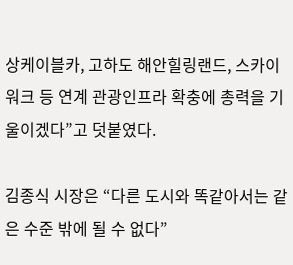상케이블카, 고하도 해안힐링랜드, 스카이워크 등 연계 관광인프라 확충에 총력을 기울이겠다”고 덧붙였다.

김종식 시장은 “다른 도시와 똑같아서는 같은 수준 밖에 될 수 없다”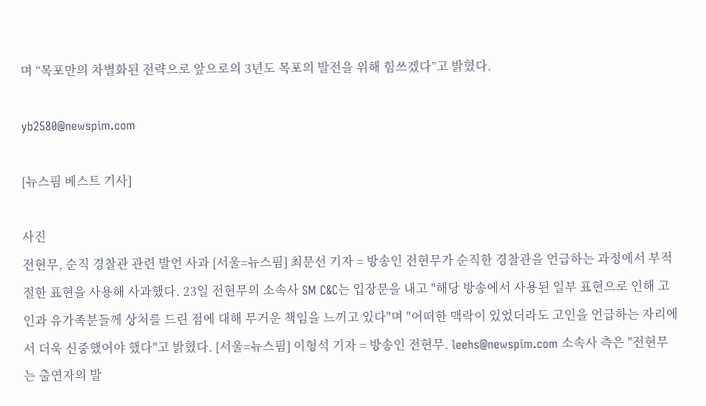며 “목포만의 차별화된 전략으로 앞으로의 3년도 목포의 발전을 위해 힘쓰겠다”고 밝혔다.

yb2580@newspim.com

[뉴스핌 베스트 기사]

사진
전현무, 순직 경찰관 관련 발언 사과 [서울=뉴스핌] 최문선 기자 = 방송인 전현무가 순직한 경찰관을 언급하는 과정에서 부적절한 표현을 사용해 사과했다. 23일 전현무의 소속사 SM C&C는 입장문을 내고 "해당 방송에서 사용된 일부 표현으로 인해 고인과 유가족분들께 상처를 드린 점에 대해 무거운 책임을 느끼고 있다"며 "어떠한 맥락이 있었더라도 고인을 언급하는 자리에서 더욱 신중했어야 했다"고 밝혔다. [서울=뉴스핌] 이형석 기자 = 방송인 전현무. leehs@newspim.com 소속사 측은 "전현무는 출연자의 발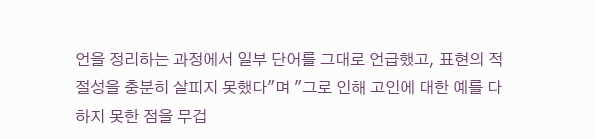언을 정리하는 과정에서 일부 단어를 그대로 언급했고, 표현의 적절성을 충분히 살피지 못했다"며 "그로 인해 고인에 대한 예를 다하지 못한 점을 무겁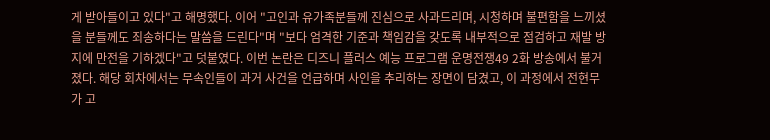게 받아들이고 있다"고 해명했다. 이어 "고인과 유가족분들께 진심으로 사과드리며, 시청하며 불편함을 느끼셨을 분들께도 죄송하다는 말씀을 드린다"며 "보다 엄격한 기준과 책임감을 갖도록 내부적으로 점검하고 재발 방지에 만전을 기하겠다"고 덧붙였다. 이번 논란은 디즈니 플러스 예능 프로그램 운명전쟁49 2화 방송에서 불거졌다. 해당 회차에서는 무속인들이 과거 사건을 언급하며 사인을 추리하는 장면이 담겼고, 이 과정에서 전현무가 고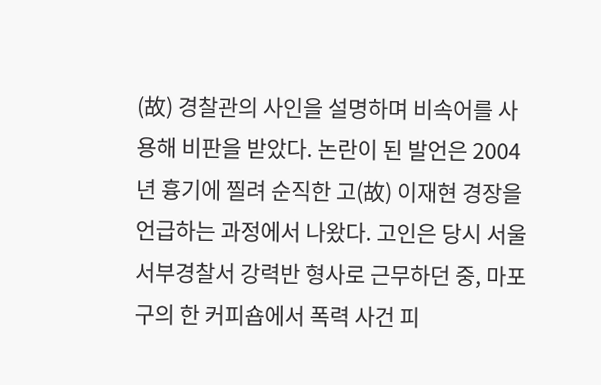(故) 경찰관의 사인을 설명하며 비속어를 사용해 비판을 받았다. 논란이 된 발언은 2004년 흉기에 찔려 순직한 고(故) 이재현 경장을 언급하는 과정에서 나왔다. 고인은 당시 서울 서부경찰서 강력반 형사로 근무하던 중, 마포구의 한 커피숍에서 폭력 사건 피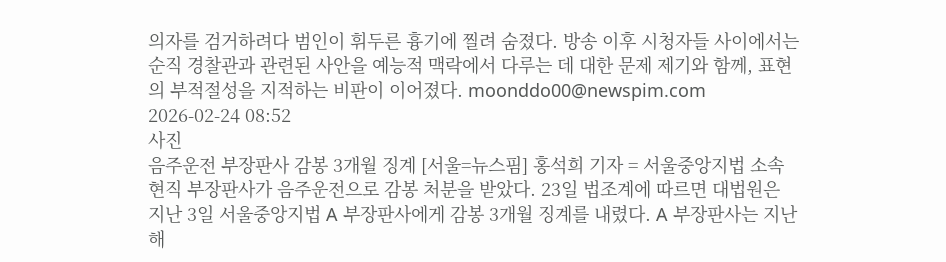의자를 검거하려다 범인이 휘두른 흉기에 찔려 숨졌다. 방송 이후 시청자들 사이에서는 순직 경찰관과 관련된 사안을 예능적 맥락에서 다루는 데 대한 문제 제기와 함께, 표현의 부적절성을 지적하는 비판이 이어졌다. moonddo00@newspim.com 2026-02-24 08:52
사진
음주운전 부장판사 감봉 3개월 징계 [서울=뉴스핌] 홍석희 기자 = 서울중앙지법 소속 현직 부장판사가 음주운전으로 감봉 처분을 받았다. 23일 법조계에 따르면 대법원은 지난 3일 서울중앙지법 A 부장판사에게 감봉 3개월 징계를 내렸다. A 부장판사는 지난해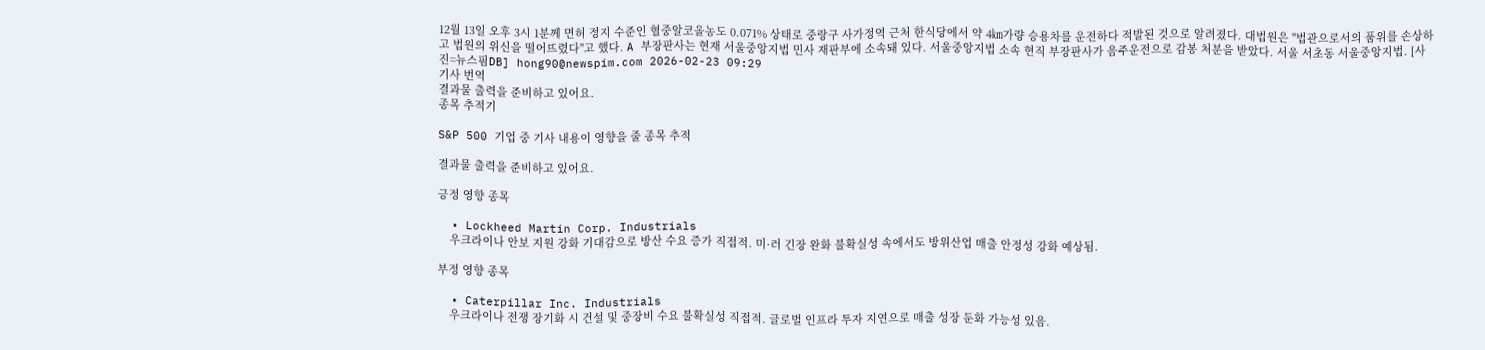12월 13일 오후 3시 1분께 면허 정지 수준인 혈중알코올농도 0.071% 상태로 중랑구 사가정역 근처 한식당에서 약 4㎞가량 승용차를 운전하다 적발된 것으로 알려졌다. 대법원은 "법관으로서의 품위를 손상하고 법원의 위신을 떨어뜨렸다"고 했다. A 부장판사는 현재 서울중앙지법 민사 재판부에 소속돼 있다. 서울중앙지법 소속 현직 부장판사가 음주운전으로 감봉 처분을 받았다. 서울 서초동 서울중앙지법. [사진=뉴스핌DB] hong90@newspim.com 2026-02-23 09:29
기사 번역
결과물 출력을 준비하고 있어요.
종목 추적기

S&P 500 기업 중 기사 내용이 영향을 줄 종목 추적

결과물 출력을 준비하고 있어요.

긍정 영향 종목

  • Lockheed Martin Corp. Industrials
    우크라이나 안보 지원 강화 기대감으로 방산 수요 증가 직접적. 미·러 긴장 완화 불확실성 속에서도 방위산업 매출 안정성 강화 예상됨.

부정 영향 종목

  • Caterpillar Inc. Industrials
    우크라이나 전쟁 장기화 시 건설 및 중장비 수요 불확실성 직접적. 글로벌 인프라 투자 지연으로 매출 성장 둔화 가능성 있음.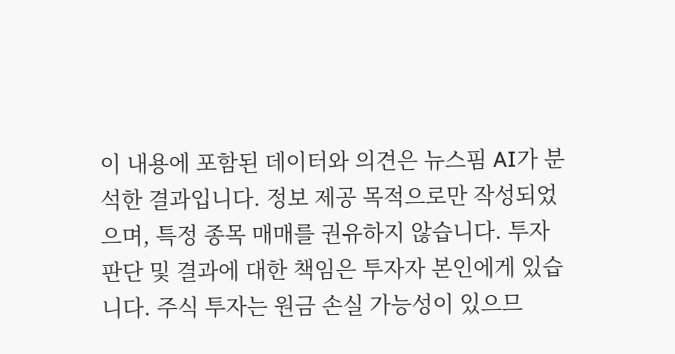이 내용에 포함된 데이터와 의견은 뉴스핌 AI가 분석한 결과입니다. 정보 제공 목적으로만 작성되었으며, 특정 종목 매매를 권유하지 않습니다. 투자 판단 및 결과에 대한 책임은 투자자 본인에게 있습니다. 주식 투자는 원금 손실 가능성이 있으므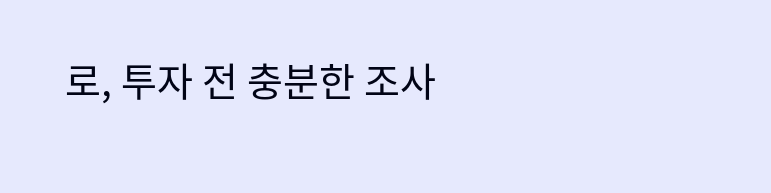로, 투자 전 충분한 조사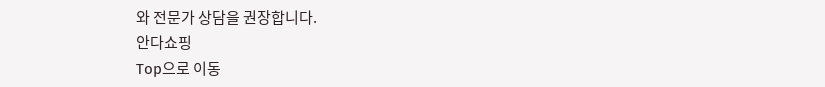와 전문가 상담을 권장합니다.
안다쇼핑
Top으로 이동